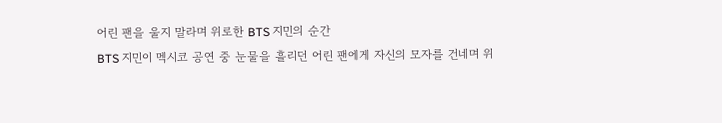어린 팬을 울지 말라며 위로한 BTS 지민의 순간
BTS 지민이 멕시코 공연 중 눈물을 흘리던 어린 팬에게 자신의 모자를 건네며 위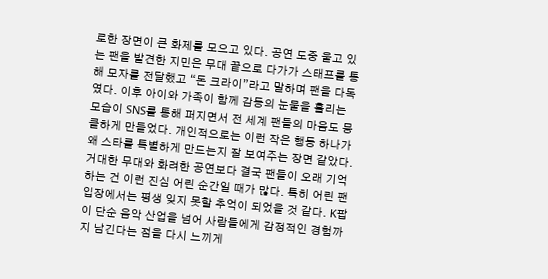로한 장면이 큰 화제를 모으고 있다. 공연 도중 울고 있는 팬을 발견한 지민은 무대 끝으로 다가가 스태프를 통해 모자를 전달했고 “돈 크라이”라고 말하며 팬을 다독였다. 이후 아이와 가족이 함께 감동의 눈물을 흘리는 모습이 SNS를 통해 퍼지면서 전 세계 팬들의 마음도 뭉클하게 만들었다. 개인적으로는 이런 작은 행동 하나가 왜 스타를 특별하게 만드는지 잘 보여주는 장면 같았다. 거대한 무대와 화려한 공연보다 결국 팬들이 오래 기억하는 건 이런 진심 어린 순간일 때가 많다. 특히 어린 팬 입장에서는 평생 잊지 못할 추억이 되었을 것 같다. K팝이 단순 음악 산업을 넘어 사람들에게 감정적인 경험까지 남긴다는 점을 다시 느끼게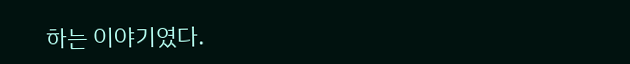하는 이야기였다.